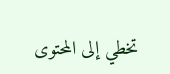تخطي إلى المحتوى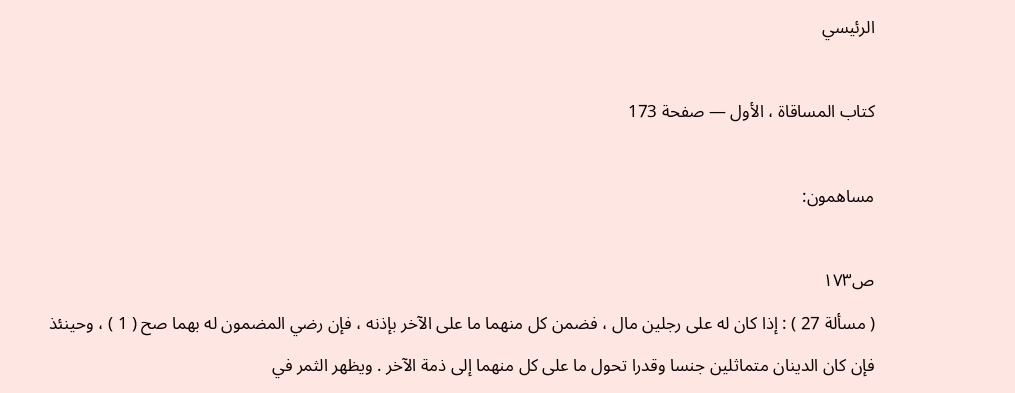الرئيسي

كتاب المساقاة ، الأول — صفحة 173

مساهمون:

ص١٧٣
( مسألة 27 ) : إذا كان له على رجلين مال ، فضمن كل منهما ما على الآخر بإذنه ، فإن رضي المضمون له بهما صح ( 1 ) ، وحينئذ فإن كان الدينان متماثلين جنسا وقدرا تحول ما على كل منهما إلى ذمة الآخر . ويظهر الثمر في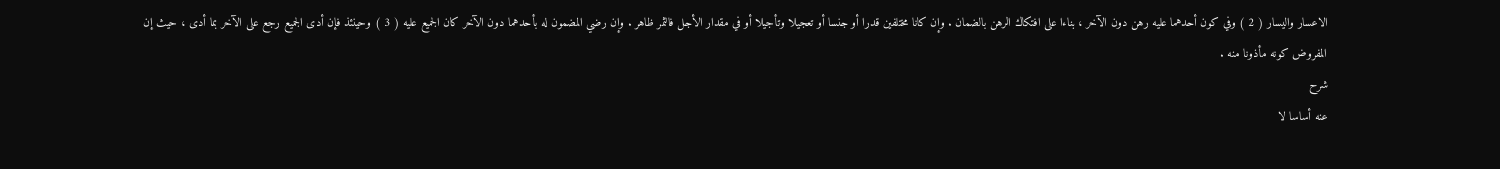الاعسار واليسار ( 2 ) وفي كون أحدهما عليه رهن دون الآخر ، بناءا على افتكاك الرهن بالضمان . وإن كانا مختلفين قدرا أو جنسا أو تعجيلا وتأجيلا أو في مقدار الأجل فالثمر ظاهر . وإن رضي المضمون له بأحدهما دون الآخر كان الجميع عليه ( 3 ) وحينئذ فإن أدى الجميع رجع على الآخر بما أدى ، حيث إن المفروض كونه مأذونا منه .
شرح
عنه أساسا لا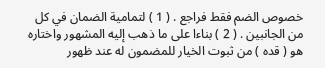خصوص الضم فقط فراجع . ( 1 ) لتمامية الضمان في كل من الجانبين . ( 2 ) بناءا على ما ذهب إليه المشهور واختاره هو ( قده ) من ثبوت الخيار للمضمون له عند ظهور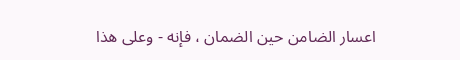اعسار الضامن حين الضمان ، فإنه - وعلى هذا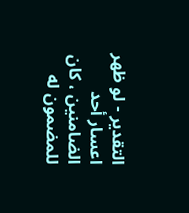التقدير - لو ظهر اعسار أحد الضامنين ، كان للمضمون له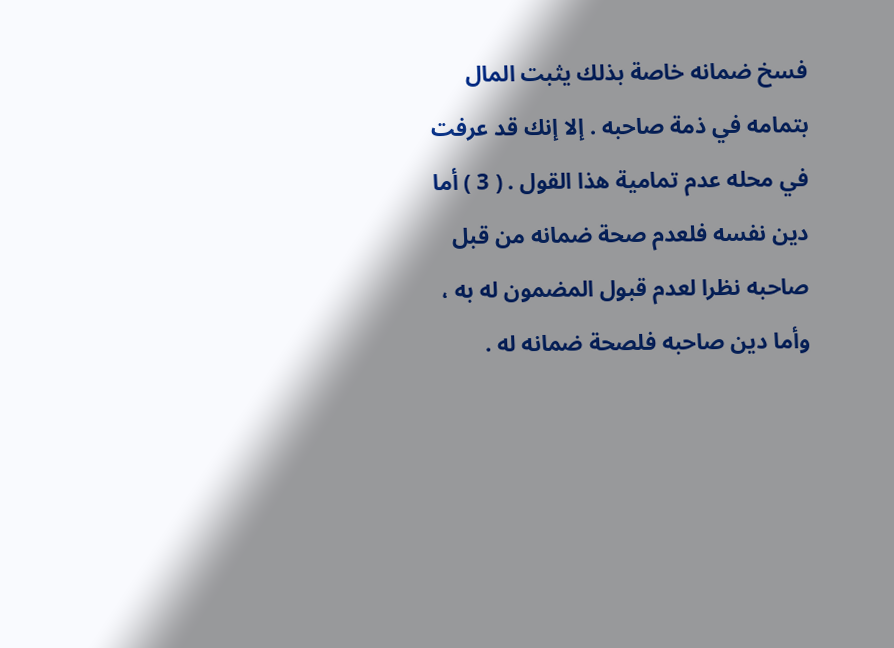فسخ ضمانه خاصة بذلك يثبت المال بتمامه في ذمة صاحبه . إلا إنك قد عرفت في محله عدم تمامية هذا القول . ( 3 ) أما دين نفسه فلعدم صحة ضمانه من قبل صاحبه نظرا لعدم قبول المضمون له به ، وأما دين صاحبه فلصحة ضمانه له .